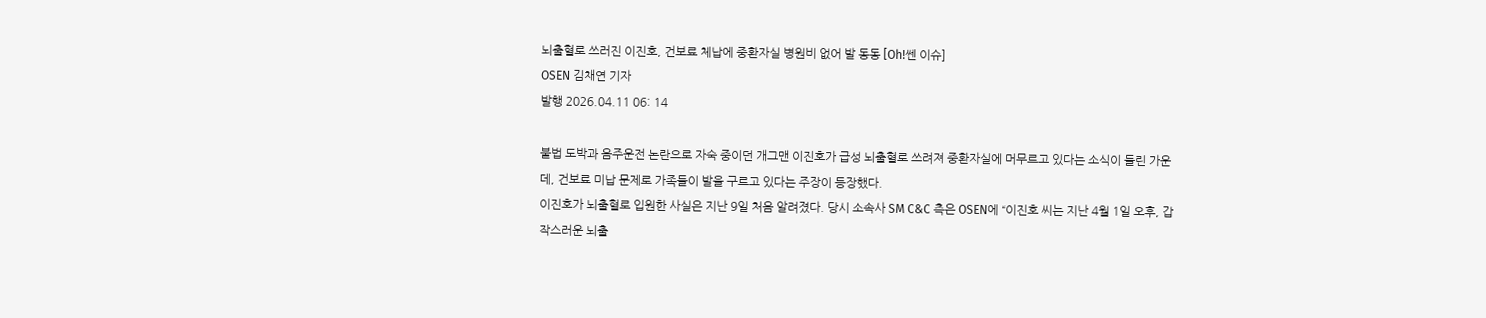뇌출혈로 쓰러진 이진호, 건보료 체납에 중환자실 병원비 없어 발 동동 [Oh!쎈 이슈]
OSEN 김채연 기자
발행 2026.04.11 06: 14

불법 도박과 음주운전 논란으로 자숙 중이던 개그맨 이진호가 급성 뇌출혈로 쓰려져 중환자실에 머무르고 있다는 소식이 들린 가운데, 건보료 미납 문제로 가족들이 발을 구르고 있다는 주장이 등장했다.
이진호가 뇌출혈로 입원한 사실은 지난 9일 처음 알려졌다. 당시 소속사 SM C&C 측은 OSEN에 “이진호 씨는 지난 4월 1일 오후, 갑작스러운 뇌출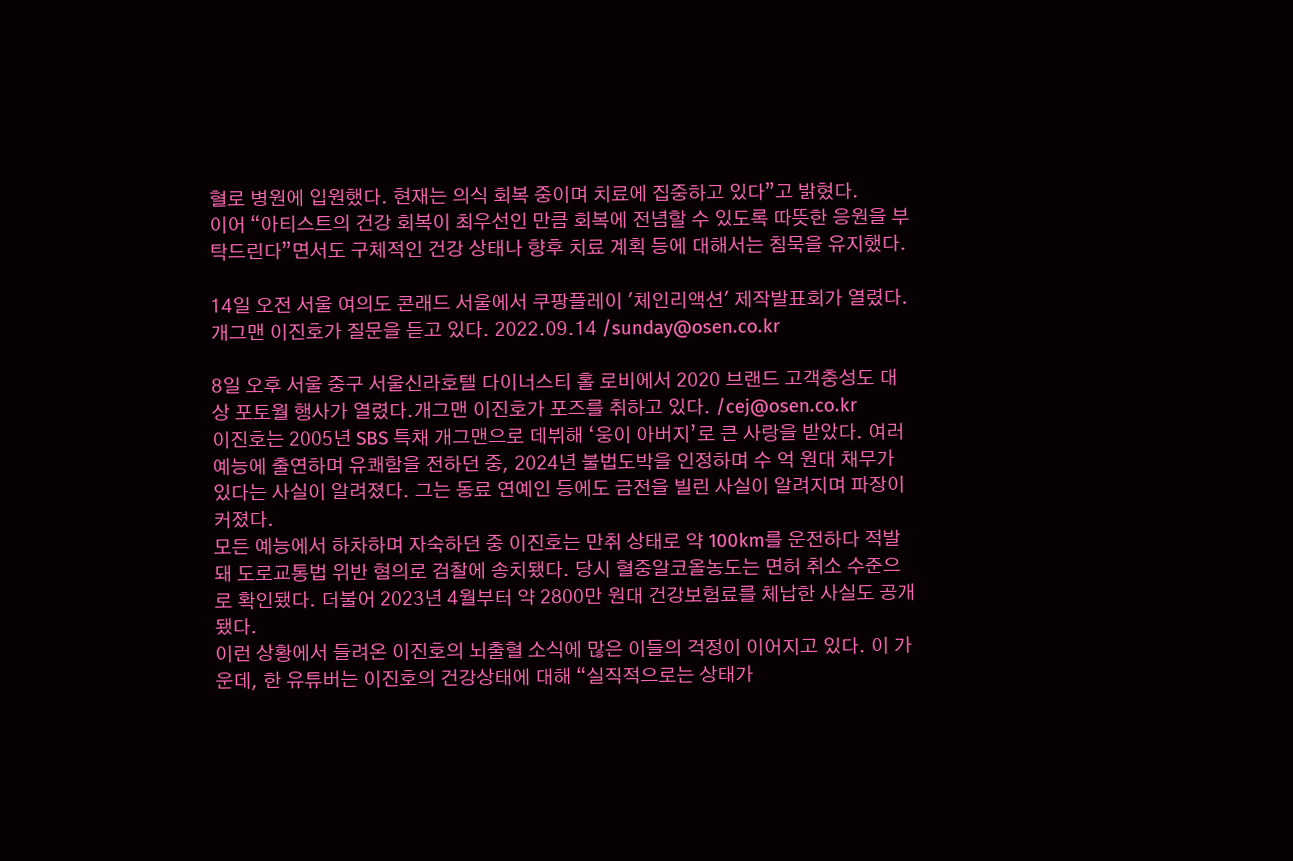혈로 병원에 입원했다. 현재는 의식 회복 중이며 치료에 집중하고 있다”고 밝혔다.
이어 “아티스트의 건강 회복이 최우선인 만큼 회복에 전념할 수 있도록 따뜻한 응원을 부탁드린다”면서도 구체적인 건강 상태나 향후 치료 계획 등에 대해서는 침묵을 유지했다.

14일 오전 서울 여의도 콘래드 서울에서 쿠팡플레이 '체인리액션' 제작발표회가 열렸다.개그맨 이진호가 질문을 듣고 있다. 2022.09.14 /sunday@osen.co.kr

8일 오후 서울 중구 서울신라호텔 다이너스티 홀 로비에서 2020 브랜드 고객충성도 대상 포토월 행사가 열렸다.개그맨 이진호가 포즈를 취하고 있다. /cej@osen.co.kr
이진호는 2005년 SBS 특채 개그맨으로 데뷔해 ‘웅이 아버지’로 큰 사랑을 받았다. 여러 예능에 출연하며 유쾌함을 전하던 중, 2024년 불법도박을 인정하며 수 억 원대 채무가 있다는 사실이 알려졌다. 그는 동료 연예인 등에도 금전을 빌린 사실이 알려지며 파장이 커졌다.
모든 예능에서 하차하며 자숙하던 중 이진호는 만취 상태로 약 100km를 운전하다 적발돼 도로교통법 위반 혐의로 검찰에 송치됐다. 당시 혈중알코올농도는 면허 취소 수준으로 확인됐다. 더불어 2023년 4월부터 약 2800만 원대 건강보험료를 체납한 사실도 공개됐다.
이런 상황에서 들려온 이진호의 뇌출혈 소식에 많은 이들의 걱정이 이어지고 있다. 이 가운데, 한 유튜버는 이진호의 건강상태에 대해 “실직적으로는 상태가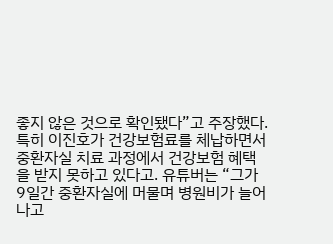좋지 않은 것으로 확인됐다”고 주장했다.
특히 이진호가 건강보험료를 체납하면서 중환자실 치료 과정에서 건강보험 혜택을 받지 못하고 있다고. 유튜버는 “그가 9일간 중환자실에 머물며 병원비가 늘어나고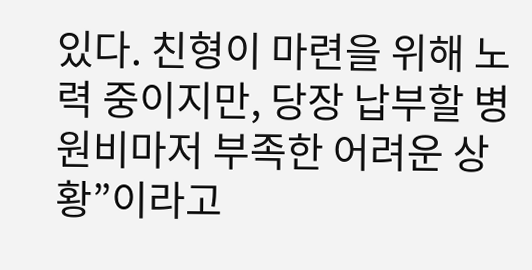있다. 친형이 마련을 위해 노력 중이지만, 당장 납부할 병원비마저 부족한 어려운 상황”이라고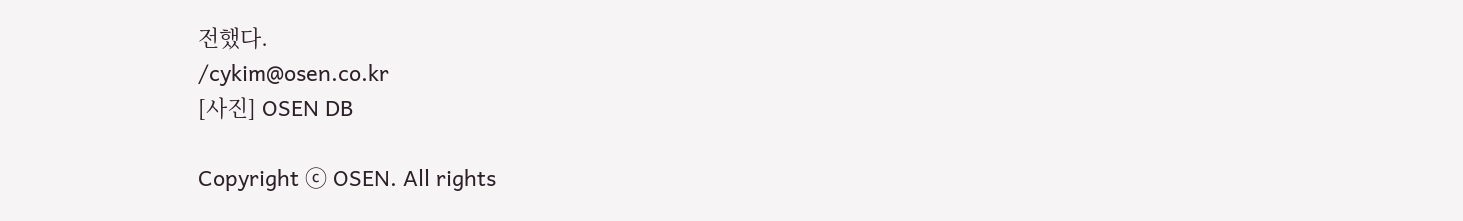전했다.
/cykim@osen.co.kr
[사진] OSEN DB

Copyright ⓒ OSEN. All rights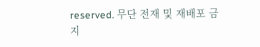reserved. 무단 전재 및 재배포 금지